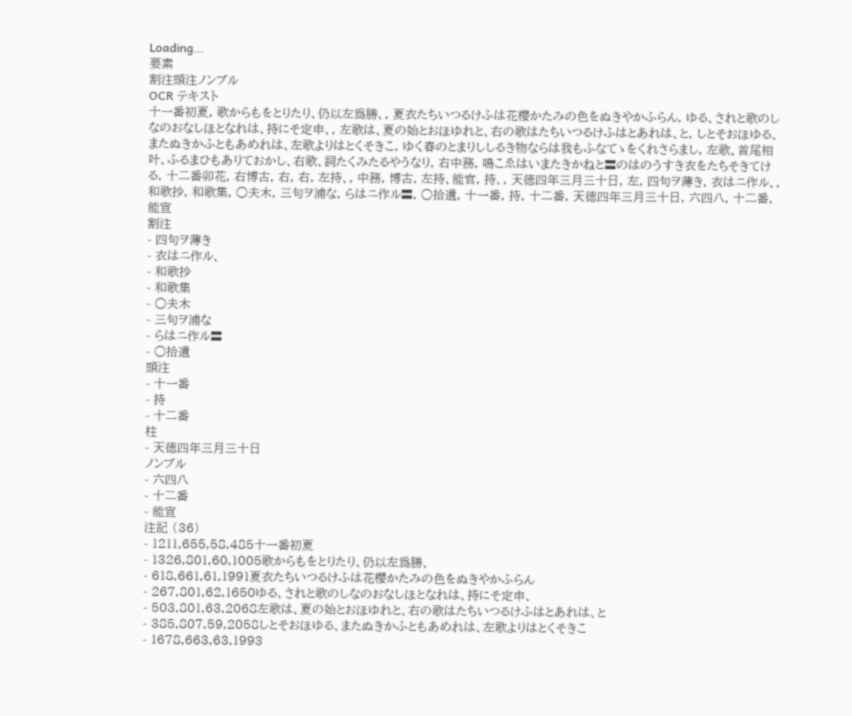Loading…
要素
割注頭注ノンブル
OCR テキスト
十一番初夏, 歌からもをとりたり、仍以左爲勝、, 夏衣たちいつるけふは花櫻かたみの色をぬきやかふらん, ゆる、されと歌のしなのおなしほとなれは、持にそ定申、, 左歌は、夏の始とおほゆれと、右の歌はたちいつるけふはとあれは、と, しとそおほゆる、またぬきかふともあめれは、左歌よりはとくそきこ, ゆく春のとまりししるき物ならは我もふなてゝをくれさらまし, 左歌、首尾相叶、ふるまひもありておかし、右歌、詞たくみたるやうなり, 右中務, 鳴こゑはいまたきかねと〓のはのうすき衣をたちそきてける, 十二番卯花, 右博古, 右, 右, 左持、, 中務, 博古, 左持、能官, 持、, 天徳四年三月三十日, 左, 四句ヲ薄き, 衣はニ作ル、, 和歌抄, 和歌集, ○夫木, 三句ヲ浦な, らはニ作ル〓, ○拾遺, 十一番, 持, 十二番, 天徳四年三月三十日, 六四八, 十二番, 能宣
割注
- 四句ヲ薄き
- 衣はニ作ル、
- 和歌抄
- 和歌集
- ○夫木
- 三句ヲ浦な
- らはニ作ル〓
- ○拾遺
頭注
- 十一番
- 持
- 十二番
柱
- 天徳四年三月三十日
ノンブル
- 六四八
- 十二番
- 能宣
注記 (36)
- 1211,655,58,485十一番初夏
- 1326,801,60,1005歌からもをとりたり、仍以左爲勝、
- 618,661,61,1991夏衣たちいつるけふは花櫻かたみの色をぬきやかふらん
- 267,801,62,1650ゆる、されと歌のしなのおなしほとなれは、持にそ定申、
- 503,801,63,2068左歌は、夏の始とおほゆれと、右の歌はたちいつるけふはとあれは、と
- 385,807,59,2058しとそおほゆる、またぬきかふともあめれは、左歌よりはとくそきこ
- 1678,663,63,1993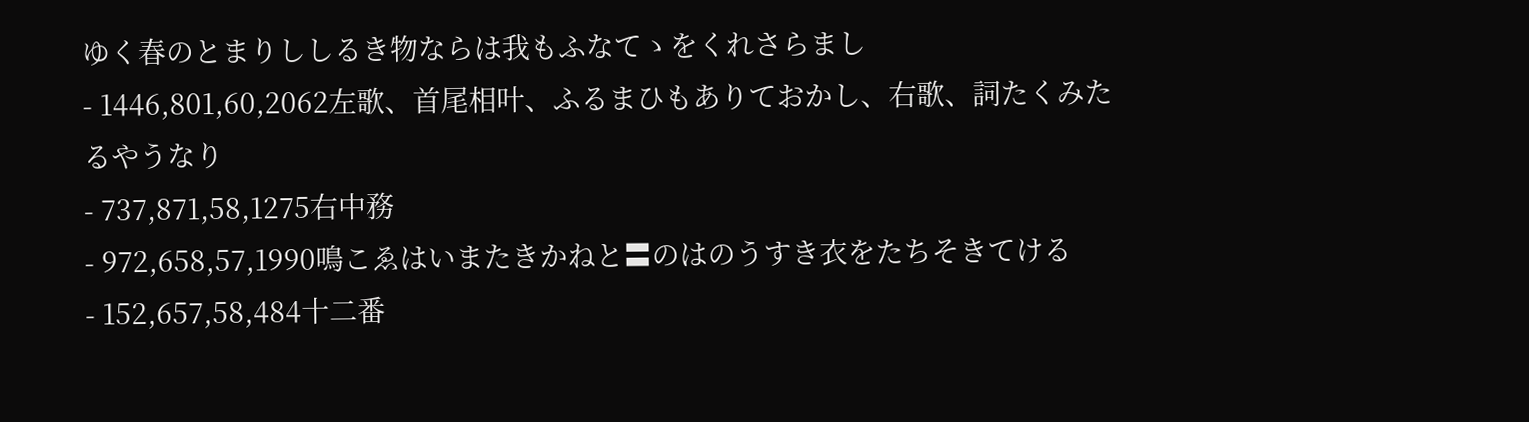ゆく春のとまりししるき物ならは我もふなてゝをくれさらまし
- 1446,801,60,2062左歌、首尾相叶、ふるまひもありておかし、右歌、詞たくみたるやうなり
- 737,871,58,1275右中務
- 972,658,57,1990鳴こゑはいまたきかねと〓のはのうすき衣をたちそきてける
- 152,657,58,484十二番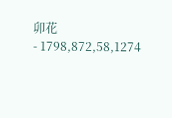卯花
- 1798,872,58,1274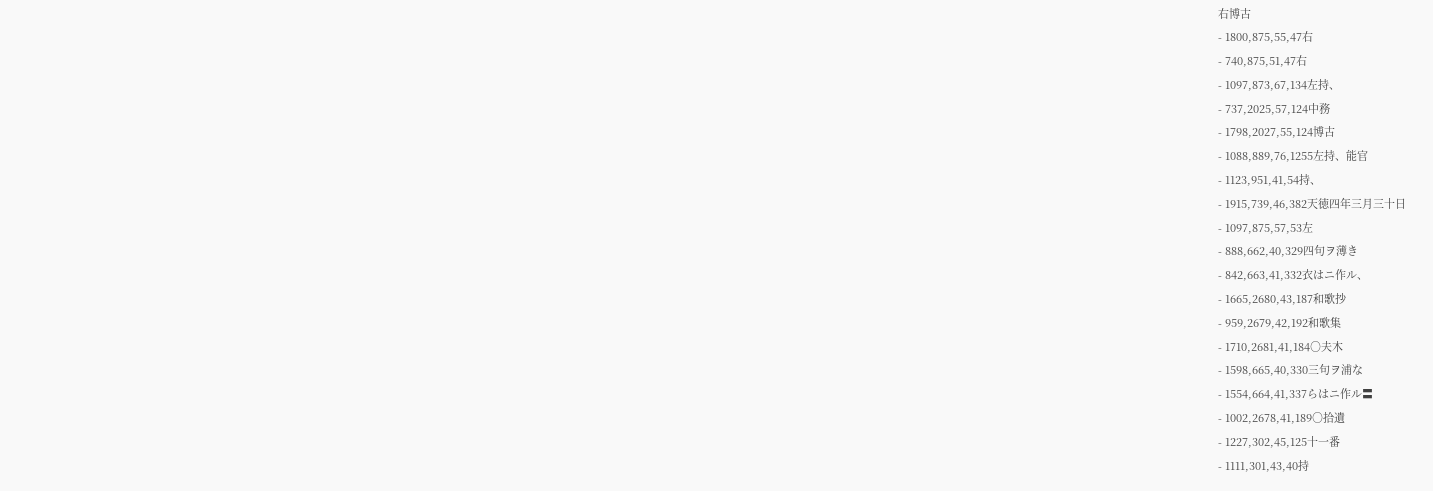右博古
- 1800,875,55,47右
- 740,875,51,47右
- 1097,873,67,134左持、
- 737,2025,57,124中務
- 1798,2027,55,124博古
- 1088,889,76,1255左持、能官
- 1123,951,41,54持、
- 1915,739,46,382天徳四年三月三十日
- 1097,875,57,53左
- 888,662,40,329四句ヲ薄き
- 842,663,41,332衣はニ作ル、
- 1665,2680,43,187和歌抄
- 959,2679,42,192和歌集
- 1710,2681,41,184○夫木
- 1598,665,40,330三句ヲ浦な
- 1554,664,41,337らはニ作ル〓
- 1002,2678,41,189○拾遺
- 1227,302,45,125十一番
- 1111,301,43,40持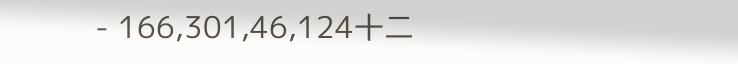- 166,301,46,124十二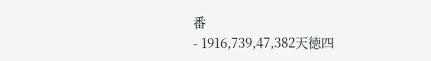番
- 1916,739,47,382天徳四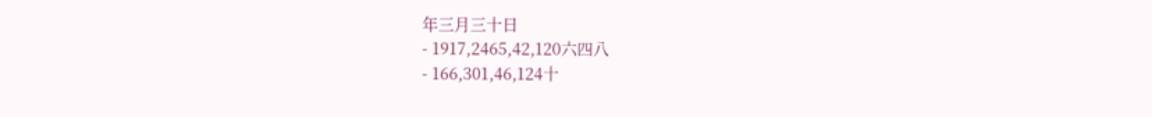年三月三十日
- 1917,2465,42,120六四八
- 166,301,46,124十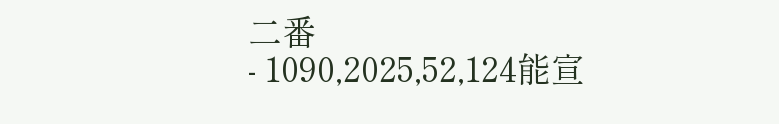二番
- 1090,2025,52,124能宣